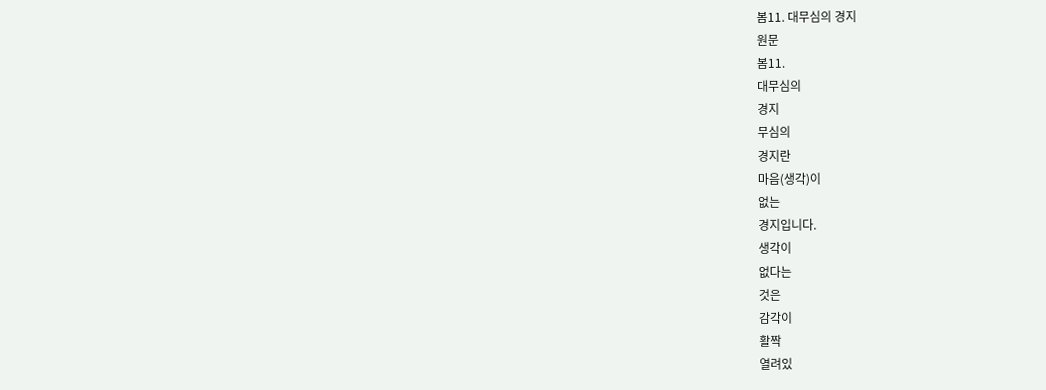봄11. 대무심의 경지
원문
봄11.
대무심의
경지
무심의
경지란
마음(생각)이
없는
경지입니다.
생각이
없다는
것은
감각이
활짝
열려있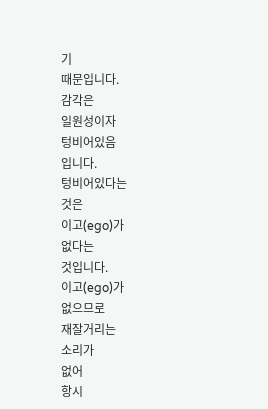기
때문입니다.
감각은
일원성이자
텅비어있음
입니다.
텅비어있다는
것은
이고(ego)가
없다는
것입니다.
이고(ego)가
없으므로
재잘거리는
소리가
없어
항시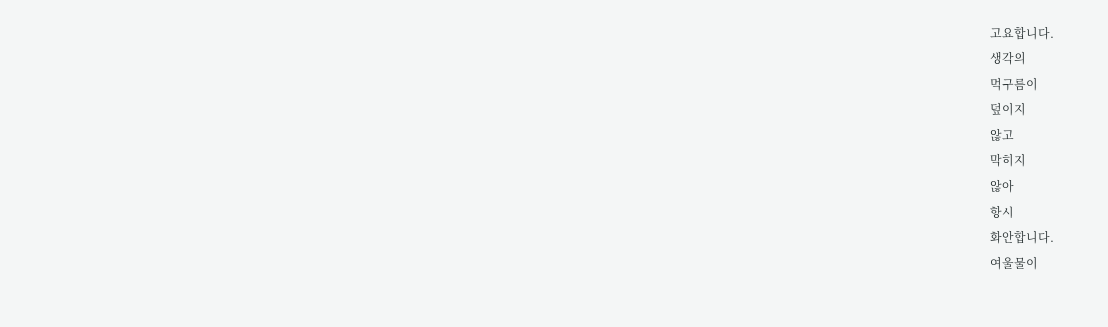고요합니다.
생각의
먹구름이
덮이지
않고
막히지
않아
항시
화안합니다.
여울물이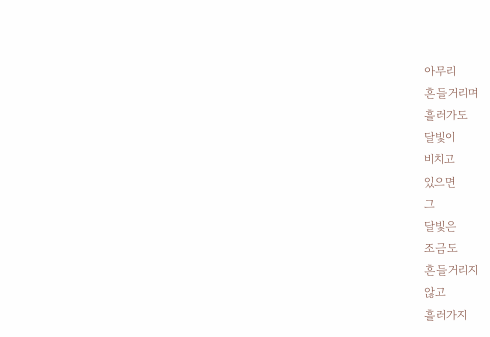아무리
흔들거리며
흘러가도
달빛이
비치고
있으면
그
달빛은
조금도
흔들거리지
않고
흘러가지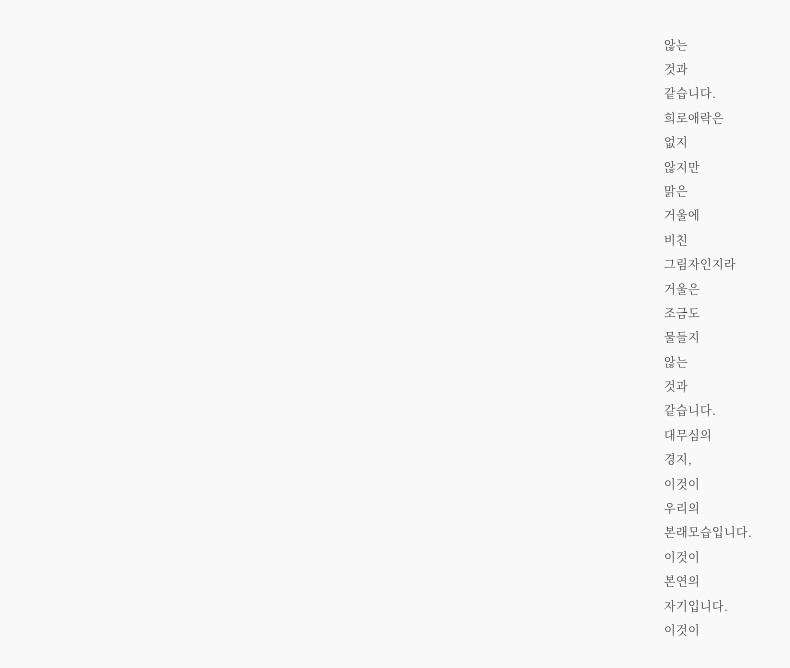않는
것과
같습니다.
희로애락은
없지
않지만
맑은
거울에
비친
그림자인지라
거울은
조금도
물들지
않는
것과
같습니다.
대무심의
경지,
이것이
우리의
본래모습입니다.
이것이
본연의
자기입니다.
이것이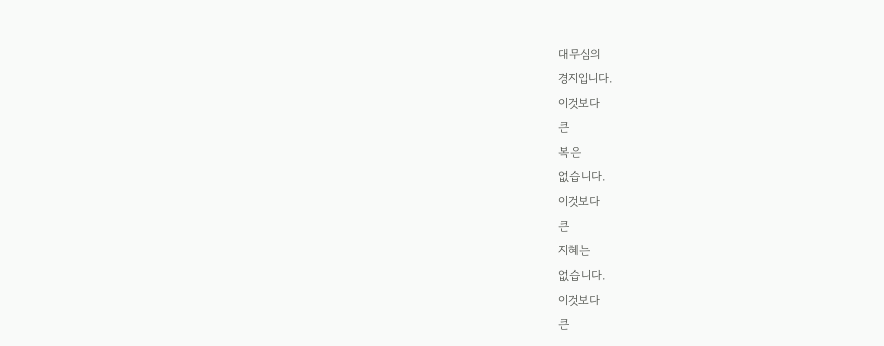대무심의
경지입니다.
이것보다
큰
복은
없습니다.
이것보다
큰
지혜는
없습니다.
이것보다
큰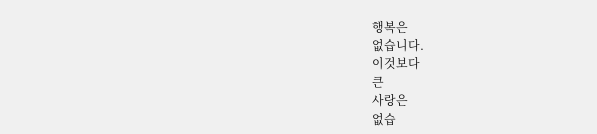행복은
없습니다.
이것보다
큰
사랑은
없습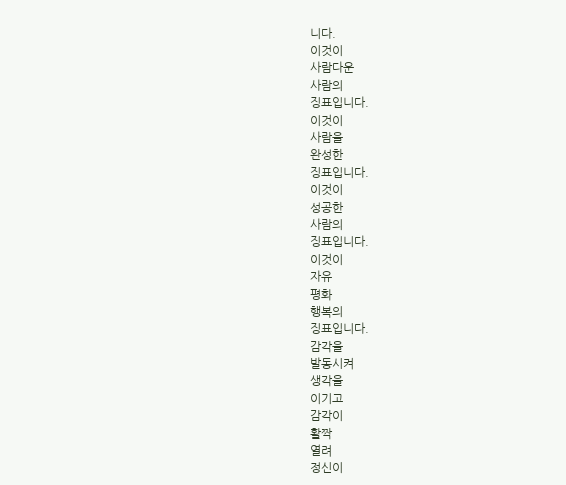니다.
이것이
사람다운
사람의
징표입니다.
이것이
사람을
완성한
징표입니다.
이것이
성공한
사람의
징표입니다.
이것이
자유
평화
행복의
징표입니다.
감각을
발동시켜
생각을
이기고
감각이
활짝
열려
정신이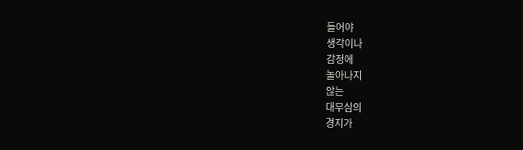들어야
생각이나
감정에
놀아나지
않는
대무심의
경지가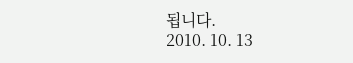됩니다.
2010. 10. 13